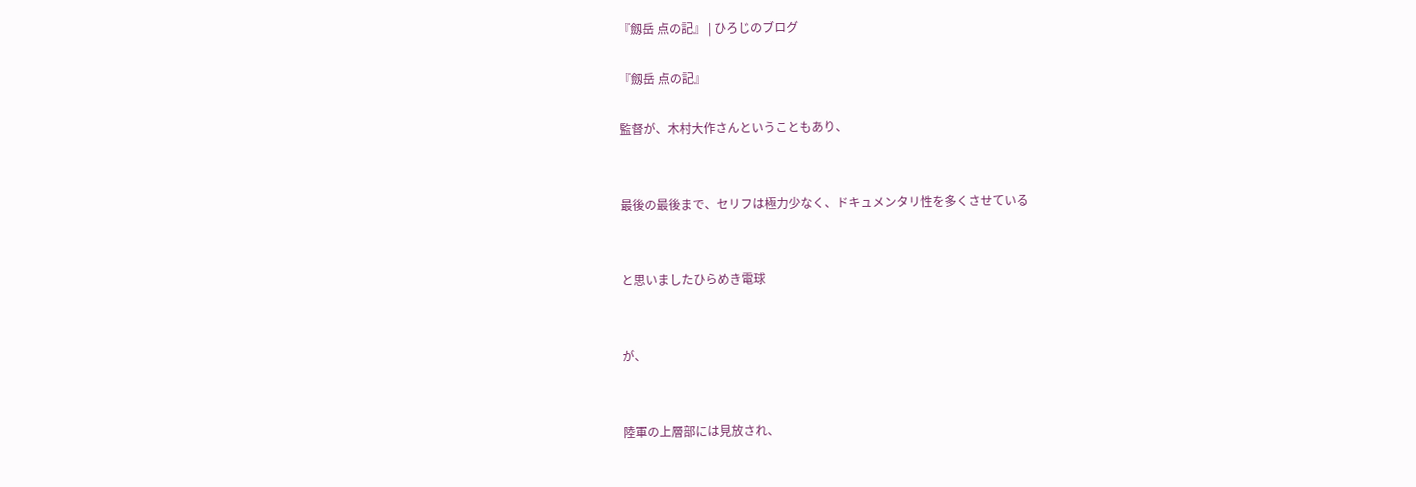『劔岳 点の記』 | ひろじのブログ

『劔岳 点の記』

監督が、木村大作さんということもあり、


最後の最後まで、セリフは極力少なく、ドキュメンタリ性を多くさせている


と思いましたひらめき電球


が、


陸軍の上層部には見放され、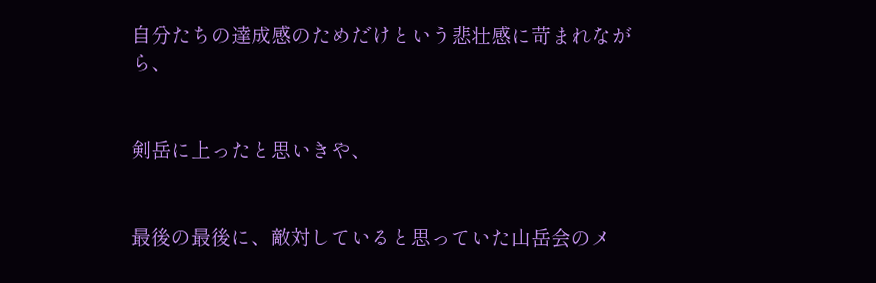自分たちの達成感のためだけという悲壮感に苛まれながら、


剣岳に上ったと思いきや、


最後の最後に、敵対していると思っていた山岳会のメ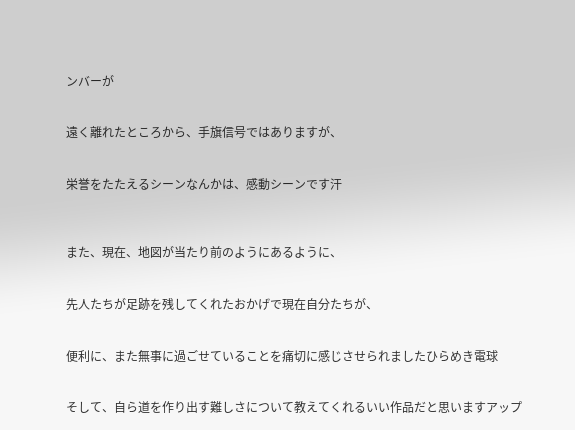ンバーが


遠く離れたところから、手旗信号ではありますが、


栄誉をたたえるシーンなんかは、感動シーンです汗



また、現在、地図が当たり前のようにあるように、


先人たちが足跡を残してくれたおかげで現在自分たちが、


便利に、また無事に過ごせていることを痛切に感じさせられましたひらめき電球


そして、自ら道を作り出す難しさについて教えてくれるいい作品だと思いますアップ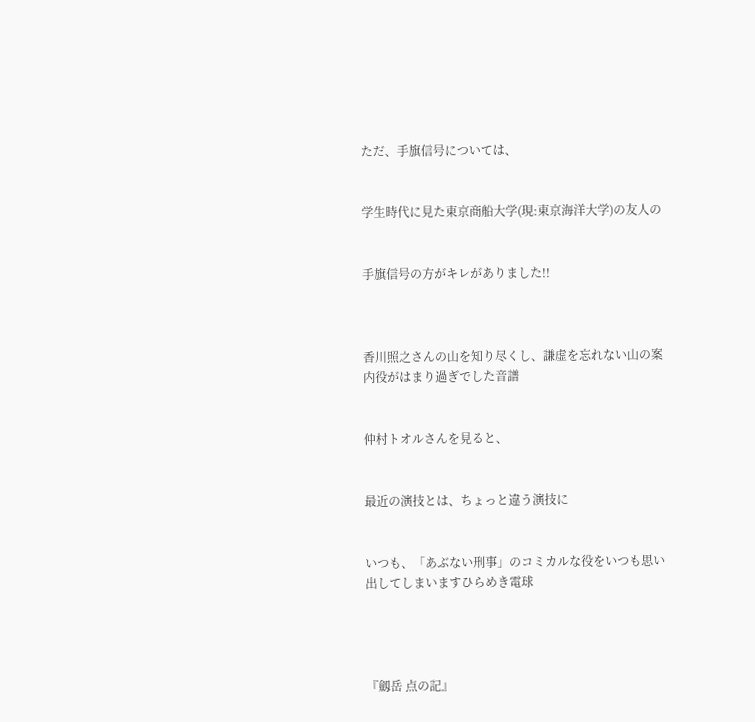ただ、手旗信号については、


学生時代に見た東京商船大学(現:東京海洋大学)の友人の


手旗信号の方がキレがありました!!



香川照之さんの山を知り尽くし、謙虚を忘れない山の案内役がはまり過ぎでした音譜


仲村トオルさんを見ると、


最近の演技とは、ちょっと違う演技に


いつも、「あぶない刑事」のコミカルな役をいつも思い出してしまいますひらめき電球




『劔岳 点の記』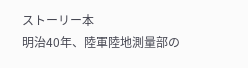ストーリー本
明治40年、陸軍陸地測量部の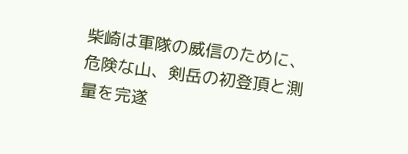柴崎は軍隊の威信のために、危険な山、剣岳の初登頂と測量を完遂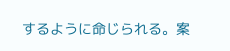するように命じられる。案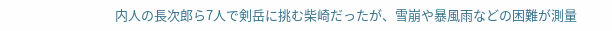内人の長次郎ら7人で剣岳に挑む柴崎だったが、雪崩や暴風雨などの困難が測量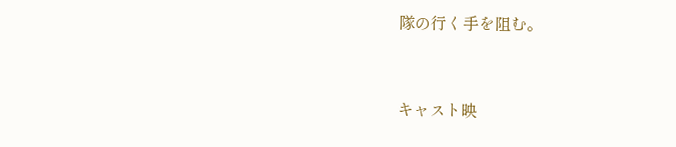隊の行く手を阻む。


キャスト映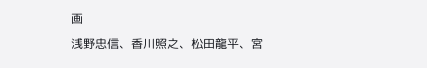画
浅野忠信、香川照之、松田龍平、宮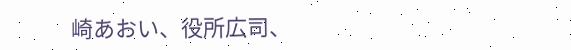崎あおい、役所広司、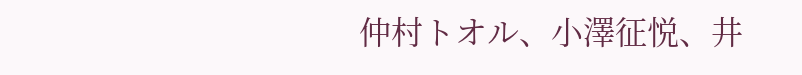仲村トオル、小澤征悦、井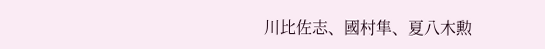川比佐志、國村隼、夏八木勲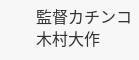監督カチンコ
木村大作